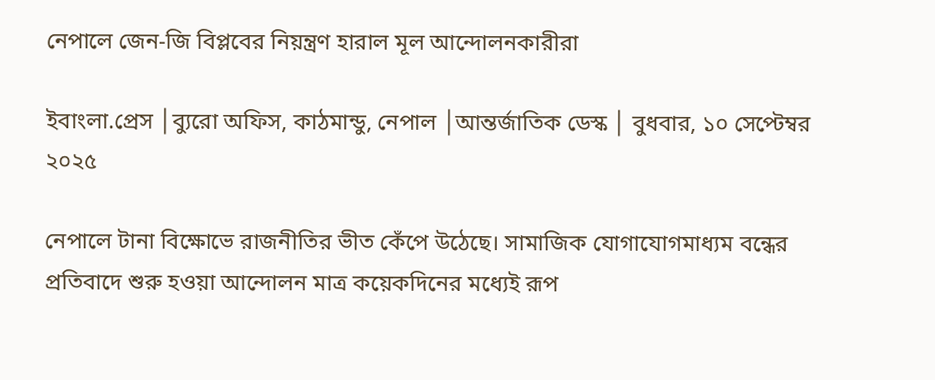নেপালে জেন-জি বিপ্লবের নিয়ন্ত্রণ হারাল মূল আন্দোলনকারীরা

ইবাংলা.প্রেস │ব্যুরো অফিস, কাঠমান্ডু, নেপাল │আন্তর্জাতিক ডেস্ক │ বুধবার, ১০ সেপ্টেম্বর ২০২৫

নেপালে টানা বিক্ষোভে রাজনীতির ভীত কেঁপে উঠেছে। সামাজিক যোগাযোগমাধ্যম বন্ধের প্রতিবাদে শুরু হওয়া আন্দোলন মাত্র কয়েকদিনের মধ্যেই রূপ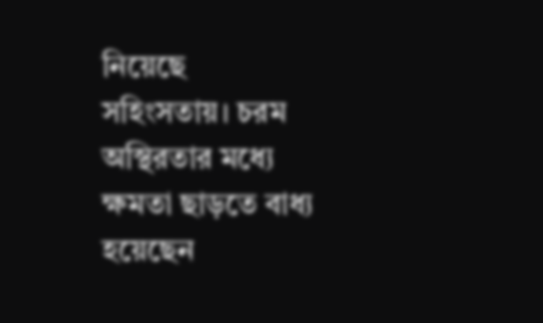নিয়েছে সহিংসতায়। চরম অস্থিরতার মধ্যে ক্ষমতা ছাড়তে বাধ্য হয়েছেন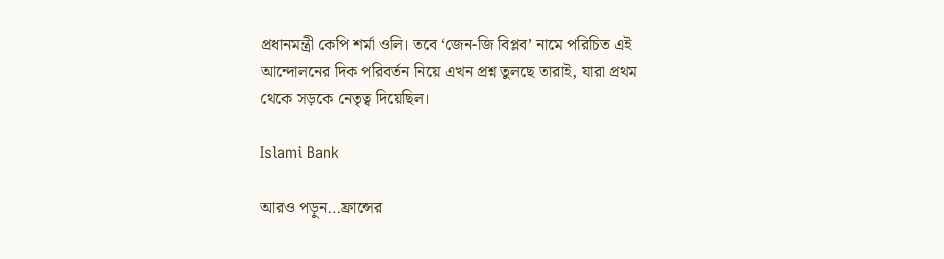প্রধানমন্ত্রী কেপি শর্মা ওলি। তবে ‘জেন-জি বিপ্লব’ নামে পরিচিত এই আন্দোলনের দিক পরিবর্তন নিয়ে এখন প্রশ্ন তুলছে তারাই, যারা প্রথম থেকে সড়কে নেতৃত্ব দিয়েছিল।

Islami Bank

আরও পড়ুন…ফ্রান্সের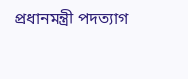প্রধানমন্ত্রী পদত্যাগ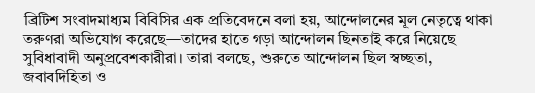ব্রিটিশ সংবাদমাধ্যম বিবিসির এক প্রতিবেদনে বলা হয়, আন্দোলনের মূল নেতৃত্বে থাকা তরুণরা অভিযোগ করেছে—তাদের হাতে গড়া আন্দোলন ছিনতাই করে নিয়েছে সুবিধাবাদী অনুপ্রবেশকারীরা। তারা বলছে, শুরুতে আন্দোলন ছিল স্বচ্ছতা, জবাবদিহিতা ও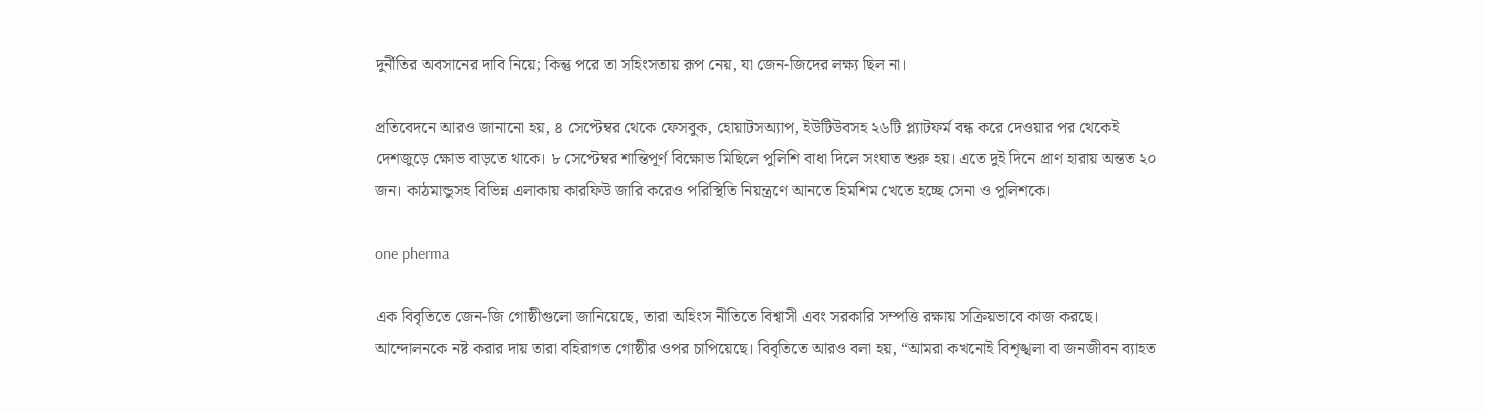দুর্নীতির অবসানের দাবি নিয়ে; কিন্তু পরে তা সহিংসতায় রূপ নেয়, যা জেন-জিদের লক্ষ্য ছিল না।

প্রতিবেদনে আরও জানানো হয়, ৪ সেপ্টেম্বর থেকে ফেসবুক, হোয়াটসঅ্যাপ, ইউটিউবসহ ২৬টি প্ল্যাটফর্ম বন্ধ করে দেওয়ার পর থেকেই দেশজুড়ে ক্ষোভ বাড়তে থাকে। ৮ সেপ্টেম্বর শান্তিপূর্ণ বিক্ষোভ মিছিলে পুলিশি বাধা দিলে সংঘাত শুরু হয়। এতে দুই দিনে প্রাণ হারায় অন্তত ২০ জন। কাঠমান্ডুসহ বিভিন্ন এলাকায় কারফিউ জারি করেও পরিস্থিতি নিয়ন্ত্রণে আনতে হিমশিম খেতে হচ্ছে সেনা ও পুলিশকে।

one pherma

এক বিবৃতিতে জেন-জি গোষ্ঠীগুলো জানিয়েছে, তারা অহিংস নীতিতে বিশ্বাসী এবং সরকারি সম্পত্তি রক্ষায় সক্রিয়ভাবে কাজ করছে। আন্দোলনকে নষ্ট করার দায় তারা বহিরাগত গোষ্ঠীর ওপর চাপিয়েছে। বিবৃতিতে আরও বলা হয়, “আমরা কখনোই বিশৃঙ্খলা বা জনজীবন ব্যাহত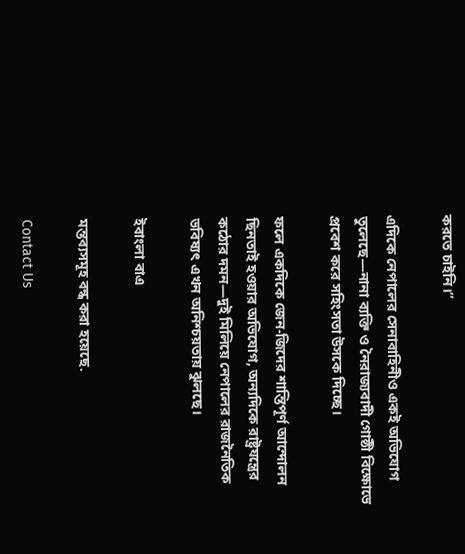করতে চাইনি।”

এদিকে নেপালের সেনাবাহিনীও একই অভিযোগ তুলেছে—নানা ব্যক্তি ও নৈরাজ্যবাদী গোষ্ঠী বিক্ষোভে প্রবেশ করে সহিংসতা উসকে দিচ্ছে।

ফলে একদিকে জেন-জিদের শান্তিপূর্ণ আন্দোলন ছিনতাই হওয়ার অভিযোগ, অন্যদিকে রাষ্ট্রযন্ত্রের কঠোর দমন—দুই মিলিয়ে নেপালের রাজনৈতিক ভবিষ্যৎ এখন অনিশ্চয়তায় ঝুলছে।

ইবাংলা বাএ

মন্তব্যসমূহ বন্ধ করা হয়েছে.

Contact Us